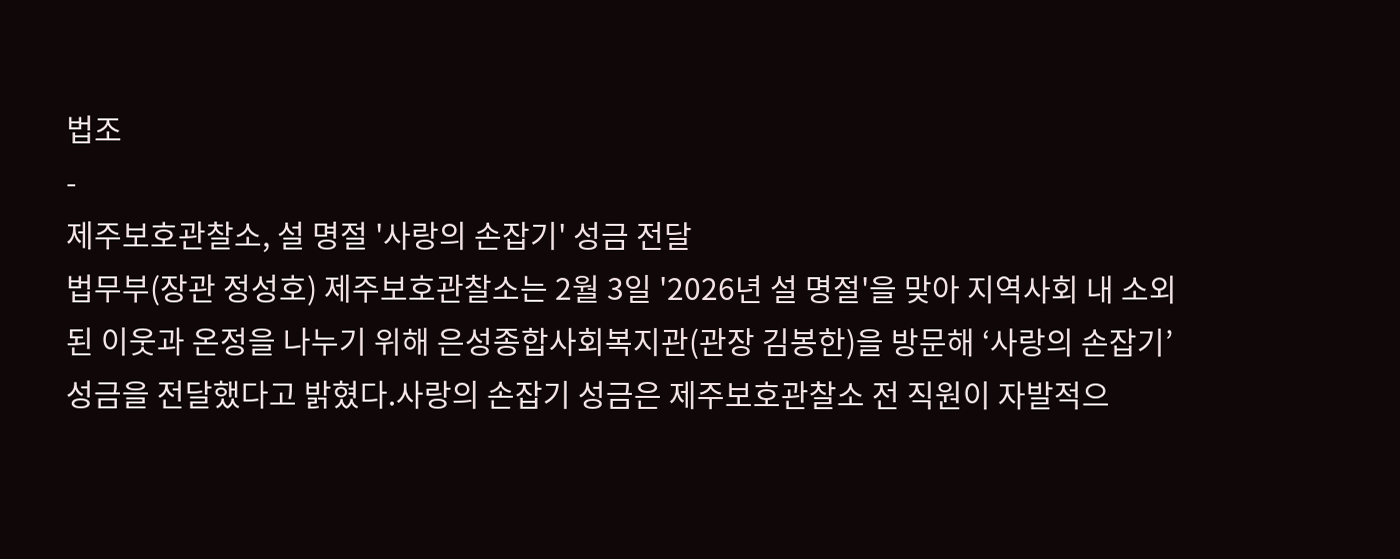법조
-
제주보호관찰소, 설 명절 '사랑의 손잡기' 성금 전달
법무부(장관 정성호) 제주보호관찰소는 2월 3일 '2026년 설 명절'을 맞아 지역사회 내 소외된 이웃과 온정을 나누기 위해 은성종합사회복지관(관장 김봉한)을 방문해 ‘사랑의 손잡기’ 성금을 전달했다고 밝혔다.사랑의 손잡기 성금은 제주보호관찰소 전 직원이 자발적으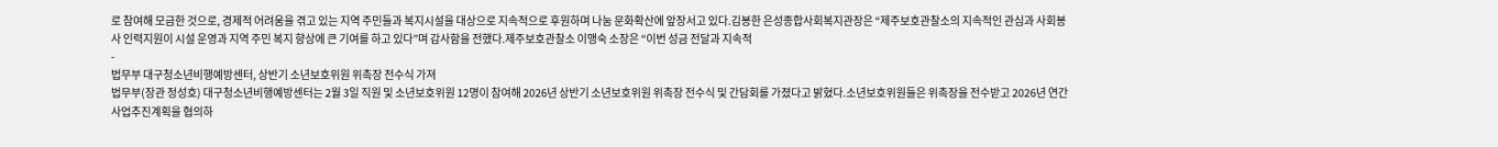로 참여해 모금한 것으로, 경제적 어려움을 겪고 있는 지역 주민들과 복지시설을 대상으로 지속적으로 후원하며 나눔 문화확산에 앞장서고 있다.김봉한 은성종합사회복지관장은 “제주보호관찰소의 지속적인 관심과 사회봉사 인력지원이 시설 운영과 지역 주민 복지 향상에 큰 기여를 하고 있다”며 감사함을 전했다.제주보호관찰소 이맹숙 소장은 “이번 성금 전달과 지속적
-
법무부 대구청소년비행예방센터, 상반기 소년보호위원 위촉장 전수식 가져
법무부(장관 정성호) 대구청소년비행예방센터는 2월 3일 직원 및 소년보호위원 12명이 참여해 2026년 상반기 소년보호위원 위촉장 전수식 및 간담회를 가졌다고 밝혔다.소년보호위원들은 위촉장을 전수받고 2026년 연간 사업추진계획을 협의하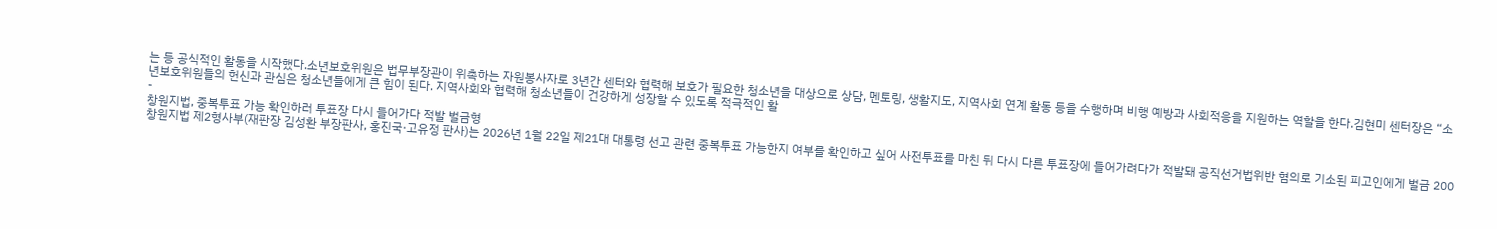는 등 공식적인 활동을 시작했다.소년보호위원은 법무부장관이 위촉하는 자원봉사자로 3년간 센터와 협력해 보호가 필요한 청소년을 대상으로 상담, 멘토링, 생활지도, 지역사회 연계 활동 등을 수행하며 비행 예방과 사회적응을 지원하는 역할을 한다.김현미 센터장은 “소년보호위원들의 헌신과 관심은 청소년들에게 큰 힘이 된다. 지역사회와 협력해 청소년들이 건강하게 성장할 수 있도록 적극적인 활
-
창원지법, 중복투표 가능 확인하러 투표장 다시 들어가다 적발 벌금형
창원지법 제2형사부(재판장 김성환 부장판사, 홍진국·고유정 판사)는 2026년 1월 22일 제21대 대통령 선고 관련 중복투표 가능한지 여부를 확인하고 싶어 사전투표를 마친 뒤 다시 다른 투표장에 들어가려다가 적발돼 공직선거법위반 혐의로 기소된 피고인에게 벌금 200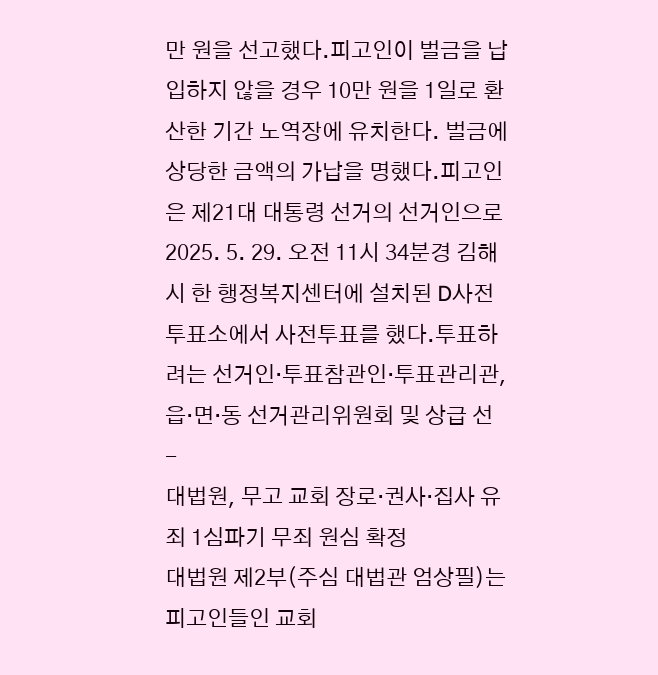만 원을 선고했다.피고인이 벌금을 납입하지 않을 경우 10만 원을 1일로 환산한 기간 노역장에 유치한다. 벌금에 상당한 금액의 가납을 명했다.피고인은 제21대 대통령 선거의 선거인으로 2025. 5. 29. 오전 11시 34분경 김해시 한 행정복지센터에 설치된 D사전 투표소에서 사전투표를 했다.투표하려는 선거인·투표참관인·투표관리관, 읍·면·동 선거관리위원회 및 상급 선
-
대법원, 무고 교회 장로·권사·집사 유죄 1심파기 무죄 원심 확정
대법원 제2부(주심 대법관 엄상필)는 피고인들인 교회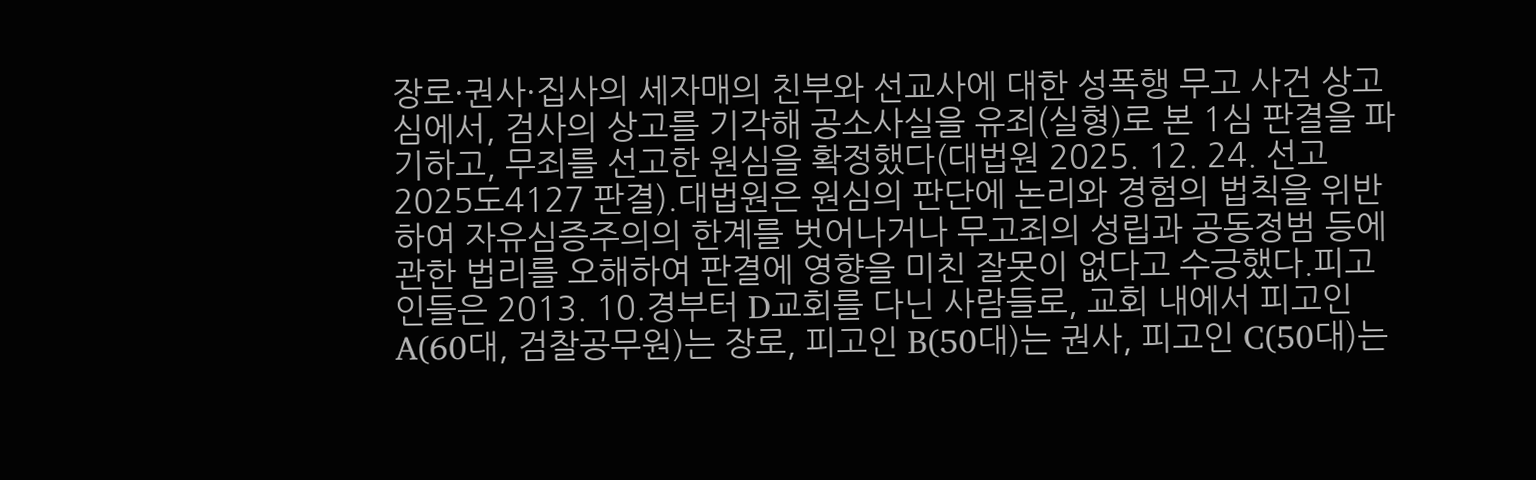장로·권사·집사의 세자매의 친부와 선교사에 대한 성폭행 무고 사건 상고심에서, 검사의 상고를 기각해 공소사실을 유죄(실형)로 본 1심 판결을 파기하고, 무죄를 선고한 원심을 확정했다(대법원 2025. 12. 24. 선고 2025도4127 판결).대법원은 원심의 판단에 논리와 경험의 법칙을 위반하여 자유심증주의의 한계를 벗어나거나 무고죄의 성립과 공동정범 등에 관한 법리를 오해하여 판결에 영향을 미친 잘못이 없다고 수긍했다.피고인들은 2013. 10.경부터 D교회를 다닌 사람들로, 교회 내에서 피고인 A(60대, 검찰공무원)는 장로, 피고인 B(50대)는 권사, 피고인 C(50대)는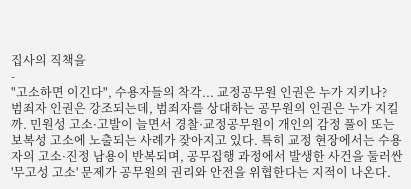집사의 직책을
-
"고소하면 이긴다", 수용자들의 착각... 교정공무원 인권은 누가 지키나?
범죄자 인권은 강조되는데, 범죄자를 상대하는 공무원의 인권은 누가 지킬까. 민원성 고소·고발이 늘면서 경찰·교정공무원이 개인의 감정 풀이 또는 보복성 고소에 노출되는 사례가 잦아지고 있다. 특히 교정 현장에서는 수용자의 고소·진정 남용이 반복되며, 공무집행 과정에서 발생한 사건을 둘러싼 '무고성 고소' 문제가 공무원의 권리와 안전을 위협한다는 지적이 나온다.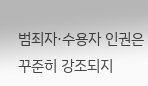범죄자·수용자 인권은 꾸준히 강조되지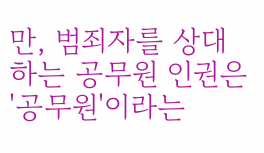만, 범죄자를 상대하는 공무원 인권은 '공무원'이라는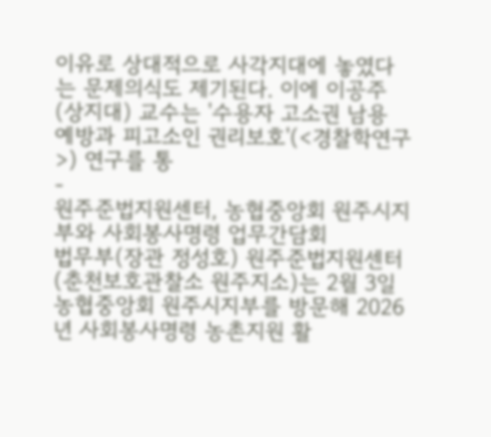이유로 상대적으로 사각지대에 놓였다는 문제의식도 제기된다. 이에 이공주(상지대) 교수는 '수용자 고소권 남용 예방과 피고소인 권리보호'(<경찰학연구>) 연구를 통
-
원주준법지원센터, 농협중앙회 원주시지부와 사회봉사명령 업무간담회
법무부(장관 정성호) 원주준법지원센터(춘천보호관찰소 원주지소)는 2월 3일 농협중앙회 원주시지부를 방문해 2026년 사회봉사명령 농촌지원 활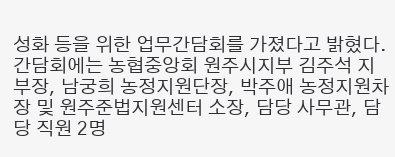성화 등을 위한 업무간담회를 가졌다고 밝혔다.간담회에는 농협중앙회 원주시지부 김주석 지부장, 남궁희 농정지원단장, 박주애 농정지원차장 및 원주준법지원센터 소장, 담당 사무관, 담당 직원 2명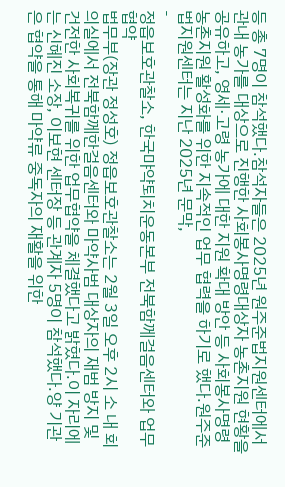등 총 7명이 참석했다.참석자들은 2025년 원주준법지원센터에서 관내 농가를 대상으로 진행한 사회봉사명령대상자 농촌지원 현황을 공유하고, 영세·고령 농가에 대한 지원 확대 방안 등 사회봉사명령 농촌지원 활성화를 위한 지속적인 업무 협력을 하기로 했다.원주준법지원센터는 지난 2025년 문막,
-
정읍보호관찰소, 한국먀약퇴치운동본부 전북함께걸음센터와 업무협약
법무부(장관 정성호) 정읍보호관찰소는 2월 3일 오후 2시 소 내 회의실에서 전북함께한걸음센터와 마약사범 대상자의 재범 방지 및 건전한 사회복귀를 위한 업무협약을 체결했다고 밝혔다.이 자리에는 신혜진 소장, 이보현 센터장 등 관계자 5명이 참석했다.양 기관은 협약을 통해 마약류 중독자의 재활을 위한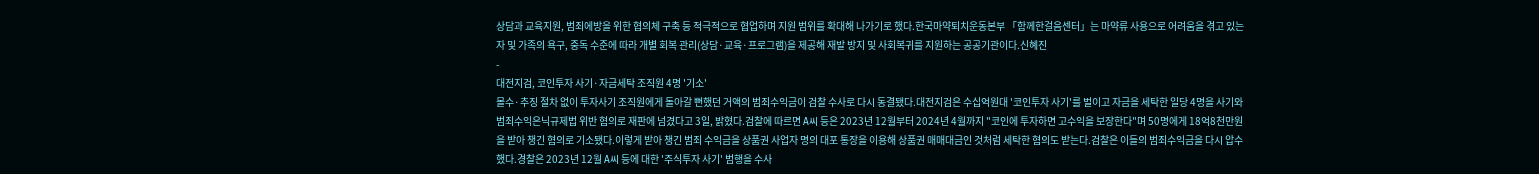상담과 교육지원, 범죄에방을 위한 협의체 구축 등 적극적으로 협업하며 지원 범위를 확대해 나가기로 했다.한국마약퇴치운동본부 「함께한걸음센터」는 마약류 사용으로 어려움을 겪고 있는 자 및 가족의 욕구, 중독 수준에 따라 개별 회복 관리(상담·교육·프로그램)을 제공해 재발 방지 및 사회복귀를 지원하는 공공기관이다.신혜진
-
대전지검, 코인투자 사기·자금세탁 조직원 4명 '기소'
몰수·추징 절차 없이 투자사기 조직원에게 돌아갈 뻔했던 거액의 범죄수익금이 검찰 수사로 다시 동결됐다.대전지검은 수십억원대 '코인투자 사기'를 벌이고 자금을 세탁한 일당 4명을 사기와 범죄수익은닉규제법 위반 혐의로 재판에 넘겼다고 3일, 밝혔다.검찰에 따르면 A씨 등은 2023년 12월부터 2024년 4월까지 "코인에 투자하면 고수익을 보장한다"며 50명에게 18억8천만원을 받아 챙긴 혐의로 기소됐다.이렇게 받아 챙긴 범죄 수익금을 상품권 사업자 명의 대포 통장을 이용해 상품권 매매대금인 것처럼 세탁한 혐의도 받는다.검찰은 이들의 범죄수익금을 다시 압수했다.경찰은 2023년 12월 A씨 등에 대한 '주식투자 사기' 범행을 수사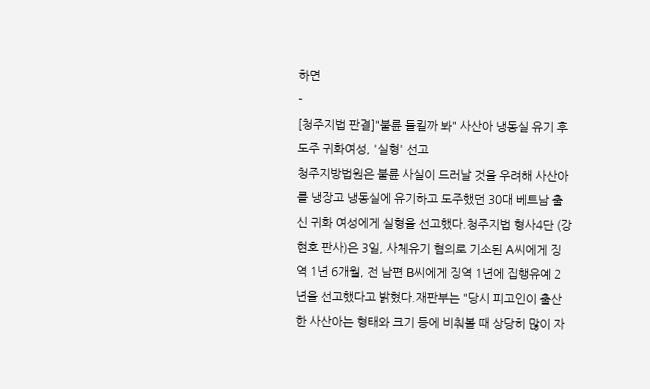하면
-
[청주지법 판결]"불륜 들킬까 봐" 사산아 냉동실 유기 후 도주 귀화여성, '실형' 선고
청주지방법원은 불륜 사실이 드러날 것을 우려해 사산아를 냉장고 냉동실에 유기하고 도주했던 30대 베트남 출신 귀화 여성에게 실형을 선고했다.청주지법 형사4단 (강현호 판사)은 3일, 사체유기 혐의로 기소된 A씨에게 징역 1년 6개월, 전 남편 B씨에게 징역 1년에 집행유예 2년을 선고했다고 밝혔다.재판부는 "당시 피고인이 출산한 사산아는 형태와 크기 등에 비춰볼 때 상당히 많이 자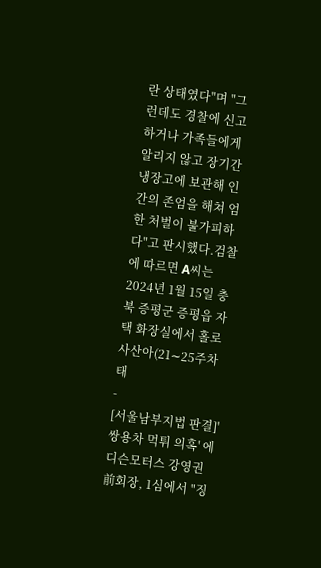란 상태였다"며 "그런데도 경찰에 신고하거나 가족들에게 알리지 않고 장기간 냉장고에 보관해 인간의 존엄을 해쳐 엄한 처벌이 불가피하다"고 판시했다.검찰에 따르면 A씨는 2024년 1월 15일 충북 증평군 증평읍 자택 화장실에서 홀로 사산아(21∼25주차 태
-
[서울남부지법 판결]'쌍용차 먹튀 의혹' 에디슨모터스 강영권 前회장, 1심에서 "징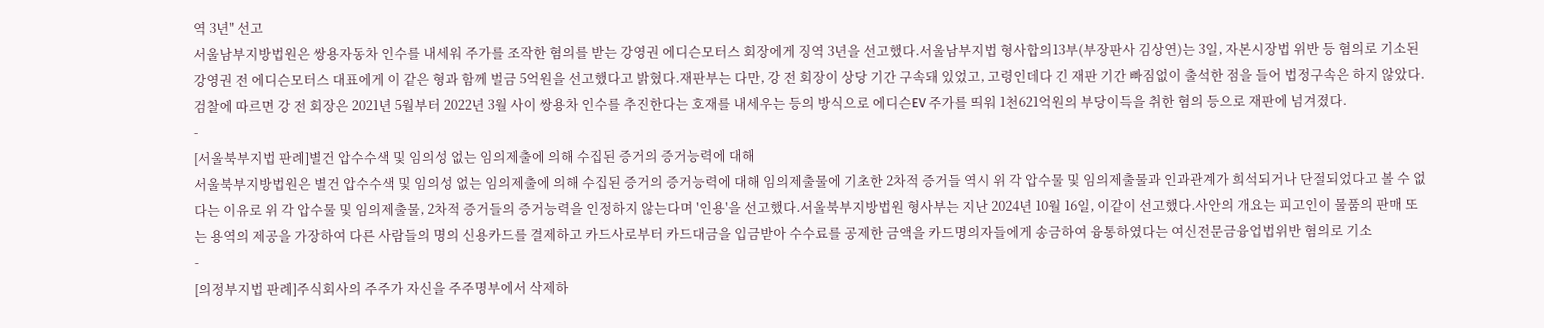역 3년" 선고
서울남부지방법원은 쌍용자동차 인수를 내세워 주가를 조작한 혐의를 받는 강영권 에디슨모터스 회장에게 징역 3년을 선고했다.서울남부지법 형사합의13부(부장판사 김상연)는 3일, 자본시장법 위반 등 혐의로 기소된 강영권 전 에디슨모터스 대표에게 이 같은 형과 함께 벌금 5억원을 선고했다고 밝혔다.재판부는 다만, 강 전 회장이 상당 기간 구속돼 있었고, 고령인데다 긴 재판 기간 빠짐없이 출석한 점을 들어 법정구속은 하지 않았다.검찰에 따르면 강 전 회장은 2021년 5월부터 2022년 3월 사이 쌍용차 인수를 추진한다는 호재를 내세우는 등의 방식으로 에디슨EV 주가를 띄워 1천621억원의 부당이득을 취한 혐의 등으로 재판에 넘겨졌다.
-
[서울북부지법 판례]별건 압수수색 및 임의성 없는 임의제출에 의해 수집된 증거의 증거능력에 대해
서울북부지방법원은 별건 압수수색 및 임의성 없는 임의제출에 의해 수집된 증거의 증거능력에 대해 임의제출물에 기초한 2차적 증거들 역시 위 각 압수물 및 임의제출물과 인과관계가 희석되거나 단절되었다고 볼 수 없다는 이유로 위 각 압수물 및 임의제출물, 2차적 증거들의 증거능력을 인정하지 않는다며 '인용'을 선고했다.서울북부지방법원 형사부는 지난 2024년 10월 16일, 이같이 선고했다.사안의 개요는 피고인이 물품의 판매 또는 용역의 제공을 가장하여 다른 사람들의 명의 신용카드를 결제하고 카드사로부터 카드대금을 입금받아 수수료를 공제한 금액을 카드명의자들에게 송금하여 융통하였다는 여신전문금융업법위반 혐의로 기소
-
[의정부지법 판례]주식회사의 주주가 자신을 주주명부에서 삭제하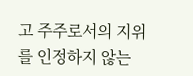고 주주로서의 지위를 인정하지 않는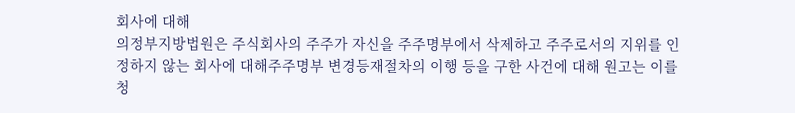회사에 대해
의정부지방법원은 주식회사의 주주가 자신을 주주명부에서 삭제하고 주주로서의 지위를 인정하지 않는 회사에 대해주주명부 변경등재절차의 이행 등을 구한 사건에 대해 원고는 이를 청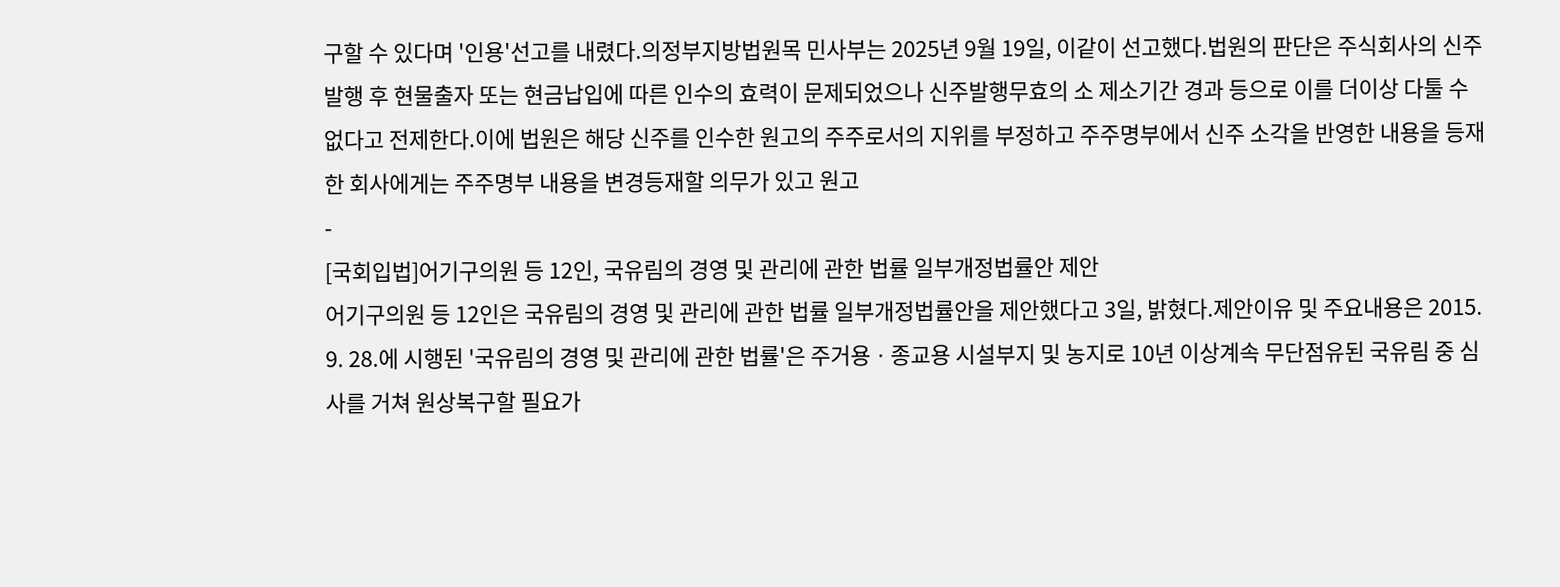구할 수 있다며 '인용'선고를 내렸다.의정부지방법원목 민사부는 2025년 9월 19일, 이같이 선고했다.법원의 판단은 주식회사의 신주발행 후 현물출자 또는 현금납입에 따른 인수의 효력이 문제되었으나 신주발행무효의 소 제소기간 경과 등으로 이를 더이상 다툴 수 없다고 전제한다.이에 법원은 해당 신주를 인수한 원고의 주주로서의 지위를 부정하고 주주명부에서 신주 소각을 반영한 내용을 등재한 회사에게는 주주명부 내용을 변경등재할 의무가 있고 원고
-
[국회입법]어기구의원 등 12인, 국유림의 경영 및 관리에 관한 법률 일부개정법률안 제안
어기구의원 등 12인은 국유림의 경영 및 관리에 관한 법률 일부개정법률안을 제안했다고 3일, 밝혔다.제안이유 및 주요내용은 2015. 9. 28.에 시행된 '국유림의 경영 및 관리에 관한 법률'은 주거용ㆍ종교용 시설부지 및 농지로 10년 이상계속 무단점유된 국유림 중 심사를 거쳐 원상복구할 필요가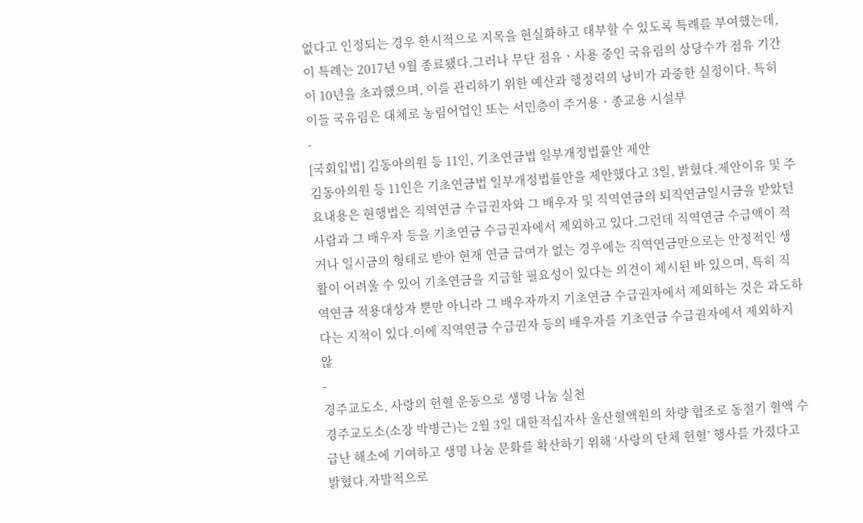없다고 인정되는 경우 한시적으로 지목을 현실화하고 대부할 수 있도록 특례를 부여했는데, 이 특례는 2017년 9월 종료됐다.그러나 무단 점유ㆍ사용 중인 국유림의 상당수가 점유 기간이 10년을 초과했으며, 이를 관리하기 위한 예산과 행정력의 낭비가 과중한 실정이다. 특히 이들 국유림은 대체로 농림어업인 또는 서민층이 주거용ㆍ종교용 시설부
-
[국회입법] 김동아의원 등 11인, 기초연금법 일부개정법률안 제안
김동아의원 등 11인은 기초연금법 일부개정법률안을 제안했다고 3일, 밝혔다.제안이유 및 주요내용은 현행법은 직역연금 수급권자와 그 배우자 및 직역연금의 퇴직연금일시금을 받았던 사람과 그 배우자 등을 기초연금 수급권자에서 제외하고 있다.그런데 직역연금 수급액이 적거나 일시금의 형태로 받아 현재 연금 급여가 없는 경우에는 직역연금만으로는 안정적인 생활이 어려울 수 있어 기초연금을 지급할 필요성이 있다는 의견이 제시된 바 있으며, 특히 직역연금 적용대상자 뿐만 아니라 그 배우자까지 기초연금 수급권자에서 제외하는 것은 과도하다는 지적이 있다.이에 직역연금 수급권자 등의 배우자를 기초연금 수급권자에서 제외하지 않
-
경주교도소, 사랑의 헌혈 운동으로 생명 나눔 실천
경주교도소(소장 박병근)는 2월 3일 대한적십자사 울산혈액원의 차량 협조로 동절기 혈액 수급난 해소에 기여하고 생명 나눔 문화를 확산하기 위해 ‘사랑의 단체 헌혈’ 행사를 가졌다고 밝혔다.자발적으로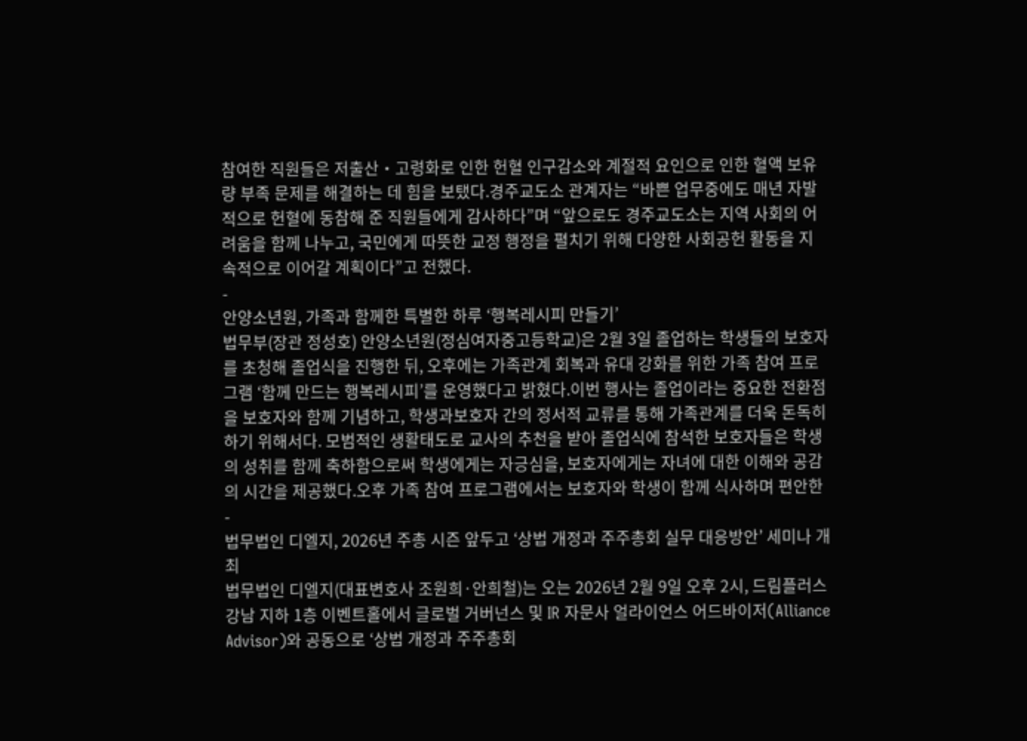참여한 직원들은 저출산‧고령화로 인한 헌혈 인구감소와 계절적 요인으로 인한 혈액 보유량 부족 문제를 해결하는 데 힘을 보탰다.경주교도소 관계자는 “바쁜 업무중에도 매년 자발적으로 헌혈에 동참해 준 직원들에게 감사하다”며 “앞으로도 경주교도소는 지역 사회의 어려움을 함께 나누고, 국민에게 따뜻한 교정 행정을 펼치기 위해 다양한 사회공헌 활동을 지속적으로 이어갈 계획이다”고 전했다.
-
안양소년원, 가족과 함께한 특별한 하루 ‘행복레시피 만들기’
법무부(장관 정성호) 안양소년원(정심여자중고등학교)은 2월 3일 졸업하는 학생들의 보호자를 초청해 졸업식을 진행한 뒤, 오후에는 가족관계 회복과 유대 강화를 위한 가족 참여 프로그램 ‘함께 만드는 행복레시피’를 운영했다고 밝혔다.이번 행사는 졸업이라는 중요한 전환점을 보호자와 함께 기념하고, 학생과보호자 간의 정서적 교류를 통해 가족관계를 더욱 돈독히 하기 위해서다. 모범적인 생활태도로 교사의 추천을 받아 졸업식에 참석한 보호자들은 학생의 성취를 함께 축하함으로써 학생에게는 자긍심을, 보호자에게는 자녀에 대한 이해와 공감의 시간을 제공했다.오후 가족 참여 프로그램에서는 보호자와 학생이 함께 식사하며 편안한
-
법무법인 디엘지, 2026년 주총 시즌 앞두고 ‘상법 개정과 주주총회 실무 대응방안’ 세미나 개최
법무법인 디엘지(대표변호사 조원희·안희철)는 오는 2026년 2월 9일 오후 2시, 드림플러스 강남 지하 1층 이벤트홀에서 글로벌 거버넌스 및 IR 자문사 얼라이언스 어드바이저(Alliance Advisor)와 공동으로 ‘상법 개정과 주주총회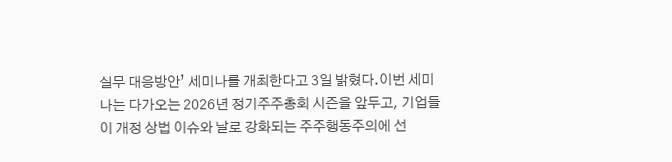실무 대응방안’ 세미나를 개최한다고 3일 밝혔다.이번 세미나는 다가오는 2026년 정기주주총회 시즌을 앞두고, 기업들이 개정 상법 이슈와 날로 강화되는 주주행동주의에 선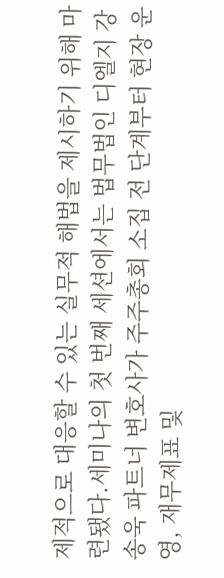제적으로 대응할 수 있는 실무적 해법을 제시하기 위해 마련됐다.세미나의 첫 번째 세션에서는 법무법인 디엘지 강송욱 파트너 변호사가 주주총회 소집 전 단계부터 현장 운영, 재무제표 및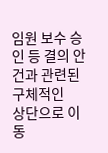임원 보수 승인 등 결의 안건과 관련된 구체적인
상단으로 이동